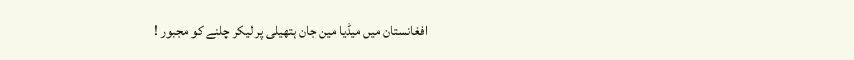افغانستان میں میڈیا مین جان ہتھیلی پر لیکر چلنے کو مجبور !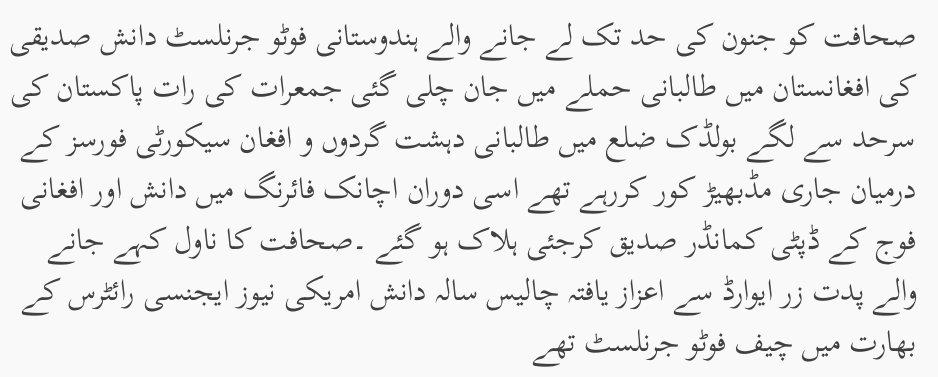صحافت کو جنون کی حد تک لے جانے والے ہندوستانی فوٹو جرنلسٹ دانش صدیقی کی افغانستان میں طالبانی حملے میں جان چلی گئی جمعرات کی رات پاکستان کی سرحد سے لگے بولڈک ضلع میں طالبانی دہشت گردوں و افغان سیکورٹی فورسز کے درمیان جاری مڈبھیڑ کور کررہے تھے اسی دوران اچانک فائرنگ میں دانش اور افغانی فوج کے ڈپٹی کمانڈر صدیق کرجئی ہلاک ہو گئے ۔صحافت کا ناول کہے جانے والے پدت زر ایوارڈ سے اعزاز یافتہ چالیس سالہ دانش امریکی نیوز ایجنسی رائٹرس کے بھارت میں چیف فوٹو جرنلسٹ تھے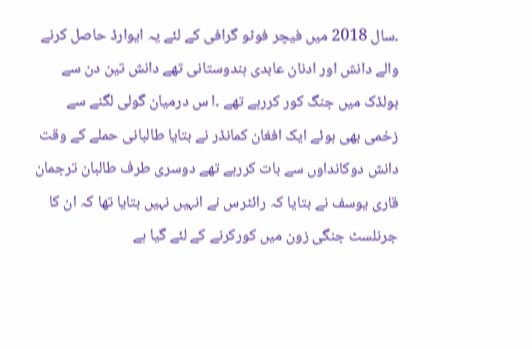۔سال 2018 میں فیچر فوٹو گرافی کے لئے یہ ایوارڈ حاصل کرنے والے دانش اور ادنان عابدی ہندوستانی تھے دانش تین دن سے بولڈک میں جنگ کور کررہے تھے ۔ا س درمیان گولی لگنے سے زخمی بھی ہوئے ایک افغان کمانڈر نے بتایا طالبانی حملے کے وقت دانش دوکانداوں سے بات کررہے تھے دوسری طرف طالبان ترجمان قاری یوسف نے بتایا کہ رائٹرس نے انہیں نہیں بتایا تھا کہ ان کا جرنلسٹ جنگی زون میں کورکرنے کے لئے گیا ہے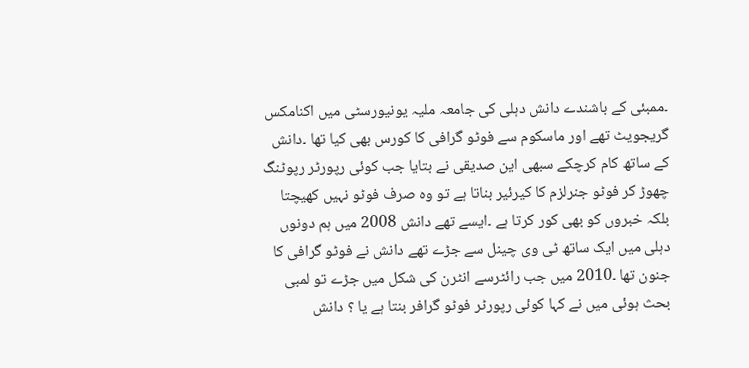۔ممبئی کے باشندے دانش دہلی کی جامعہ ملیہ یونیورسٹی میں اکنامکس گریجویٹ تھے اور ماسکوم سے فوٹو گرافی کا کورس بھی کیا تھا ۔دانش کے ساتھ کام کرچکے سبھی این صدیقی نے بتایا جب کوئی رپورٹر رپوٹنگ چھوڑ کر فوٹو جنرلزم کا کیرئیر بناتا ہے تو وہ صرف فوٹو نہیں کھیچتا بلکہ خبروں کو بھی کور کرتا ہے ۔ایسے تھے دانش 2008 میں ہم دونوں دہلی میں ایک ساتھ ٹی وی چینل سے جڑے تھے دانش نے فوٹو گرافی کا جنون تھا ۔2010 میں جب رائٹرسے انٹرن کی شکل میں جڑے تو لمبی بحث ہوئی میں نے کہا کوئی رپورٹر فوٹو گرافر بنتا ہے یا ؟ دانش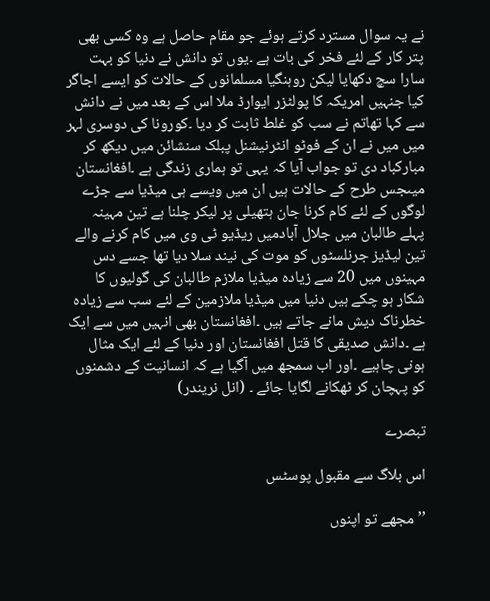نے یہ سوال مسترد کرتے ہوئے جو مقام حاصل ہے وہ کسی بھی پتر کار کے لئے فخر کی بات ہے ۔یوں تو دانش نے دنیا کو بہت سارا سچ دکھایا لیکن روہنگیا مسلمانوں کے حالات کو ایسے اجاگر کیا جنہیں امریکہ کا پولٹزر ایوارڈ ملا اس کے بعد میں نے دانش سے کہا تھاتم نے سب کو غلط ثابت کر دیا ۔کورونا کی دوسری لہر میں میں نے ان کے فوٹو انٹرنیشنل پبلک سنشائن میں دیکھ کر مبارکباد دی تو جواب آیا کہ یہی تو ہماری زندگی ہے ۔افغانستان میںجس طرح کے حالات ہیں ان میں ویسے ہی میڈیا سے جڑے لوگوں کے لئے کام کرنا جان ہتھیلی پر لیکر چلنا ہے تین مہینہ پہلے طالبان میں جلال آبادمیں ریڈیو ٹی وی میں کام کرنے والے تین لیڈیز جرنلسٹوں کو موت کی نیند سلا دیا تھا جسے دس مہینوں میں 20 سے زیادہ میڈیا ملازم طالبان کی گولیوں کا شکار ہو چکے ہیں دنیا میں میڈیا ملازمین کے لئے سب سے زیادہ خطرناک دیش مانے جاتے ہیں ۔افغانستان بھی انہیں میں سے ایک ہے ۔دانش صدیقی کا قتل افغانستان اور دنیا کے لئے ایک مثال ہونی چاہیے ۔اور اب سمجھ میں آگیا ہے کہ انسانیت کے دشمنوں کو پہچان کر ٹھکانے لگایا جائے ۔ (انل نریندر)

تبصرے

اس بلاگ سے مقبول پوسٹس

’’مجھے تو اپنوں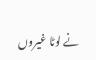نے لوٹا غیروں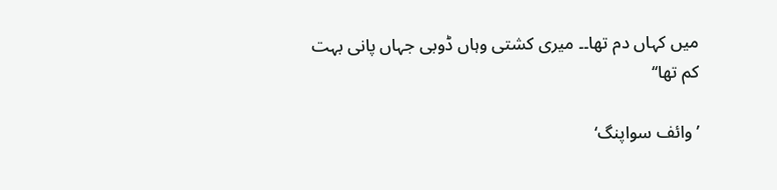میں کہاں دم تھا۔۔ میری کشتی وہاں ڈوبی جہاں پانی بہت کم تھا‘‘

’وائف سواپنگ‘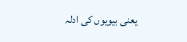یعنی بیویوں کی ادلہ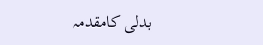بدلی کامقدمہ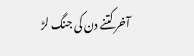آخر کتنے دن کی جنگ لڑ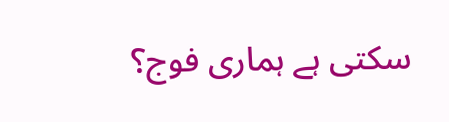سکتی ہے ہماری فوج؟